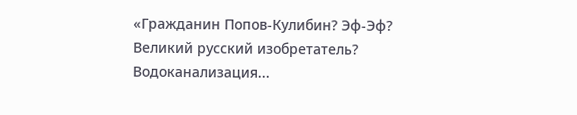«Гражданин Попов-Кулибин? Эф-Эф? Великий русский изобретатель? Водоканализация...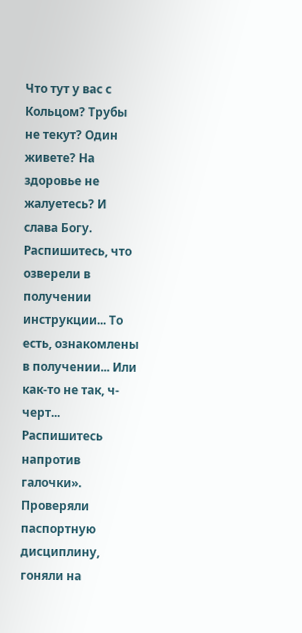Что тут у вас с Кольцом? Трубы не текут? Один живете? На здоровье не жалуетесь? И слава Богу. Распишитесь, что озверели в получении инструкции... То есть, ознакомлены в получении... Или как-то не так, ч-черт... Распишитесь напротив галочки».
Проверяли паспортную дисциплину, гоняли на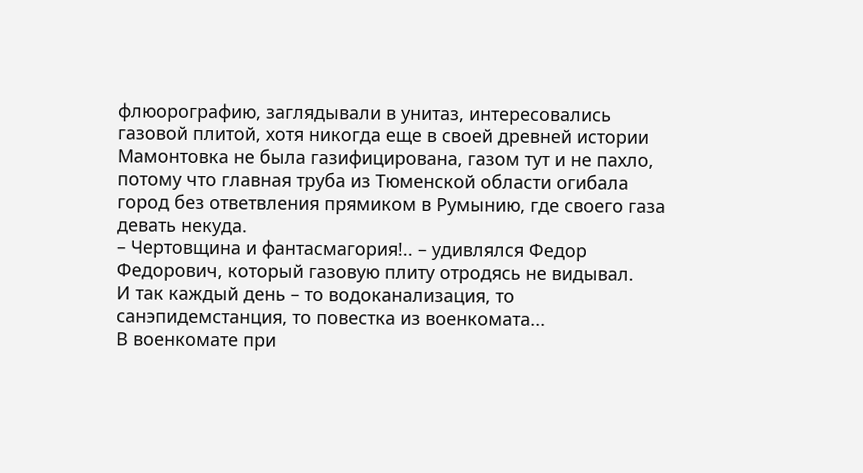флюорографию, заглядывали в унитаз, интересовались газовой плитой, хотя никогда еще в своей древней истории Мамонтовка не была газифицирована, газом тут и не пахло, потому что главная труба из Тюменской области огибала город без ответвления прямиком в Румынию, где своего газа девать некуда.
– Чертовщина и фантасмагория!.. – удивлялся Федор Федорович, который газовую плиту отродясь не видывал.
И так каждый день – то водоканализация, то санэпидемстанция, то повестка из военкомата...
В военкомате при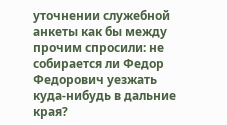уточнении служебной анкеты как бы между прочим спросили: не собирается ли Федор Федорович уезжать куда-нибудь в дальние края?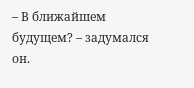– В ближайшем будущем? – задумался он.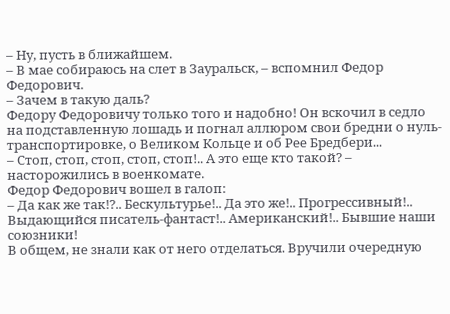– Ну, пусть в ближайшем.
– В мае собираюсь на слет в Зауральск, – вспомнил Федор Федорович.
– Зачем в такую даль?
Федору Федоровичу только того и надобно! Он вскочил в седло на подставленную лошадь и погнал аллюром свои бредни о нуль-транспортировке, о Великом Кольце и об Рее Бредбери...
– Стоп, стоп, стоп, стоп, стоп!.. А это еще кто такой? – насторожились в военкомате.
Федор Федорович вошел в галоп:
– Да как же так!?.. Бескультурье!.. Да это же!.. Прогрессивный!.. Выдающийся писатель-фантаст!.. Американский!.. Бывшие наши союзники!
В общем, не знали как от него отделаться. Вручили очередную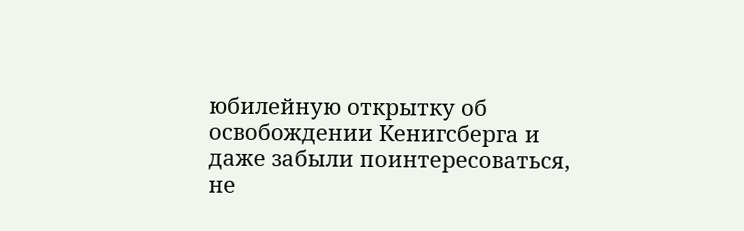юбилейную открытку об освобождении Кенигсберга и даже забыли поинтересоваться, не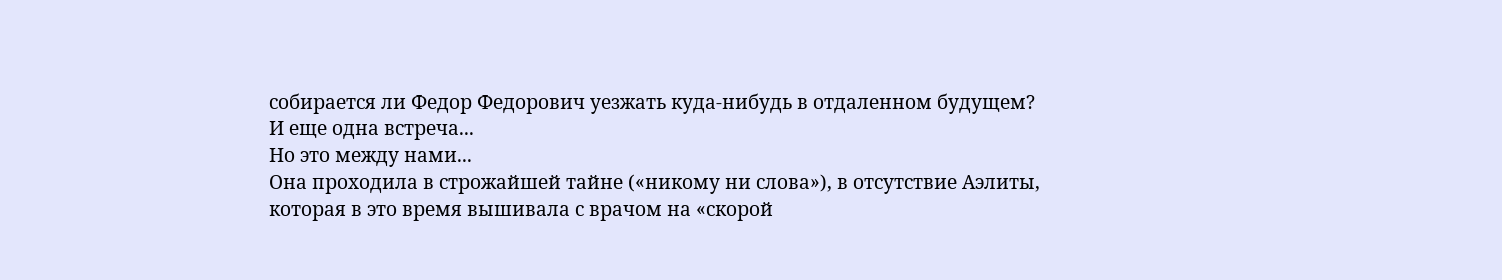собирается ли Федор Федорович уезжать куда-нибудь в отдаленном будущем?
И еще одна встреча...
Но это между нами...
Она проходила в строжайшей тайне («никому ни слова»), в отсутствие Аэлиты, которая в это время вышивала с врачом на «скорой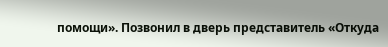помощи». Позвонил в дверь представитель «Откуда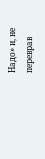Надо» и, не переврав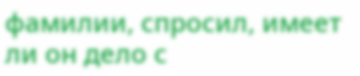фамилии, спросил, имеет ли он дело с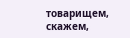товарищем, скажем,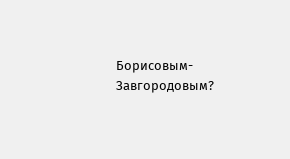Борисовым-Завгородовым?